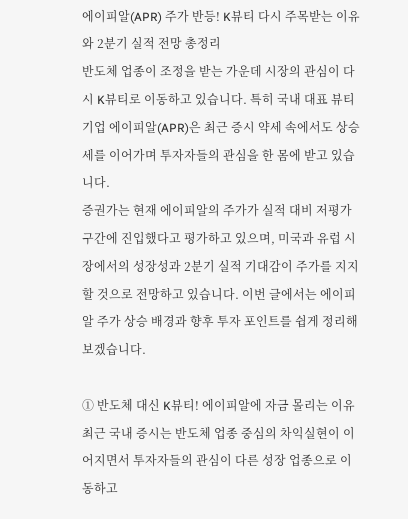에이피알(APR) 주가 반등! K뷰티 다시 주목받는 이유와 2분기 실적 전망 총정리
반도체 업종이 조정을 받는 가운데 시장의 관심이 다시 K뷰티로 이동하고 있습니다. 특히 국내 대표 뷰티 기업 에이피알(APR)은 최근 증시 약세 속에서도 상승세를 이어가며 투자자들의 관심을 한 몸에 받고 있습니다.
증권가는 현재 에이피알의 주가가 실적 대비 저평가 구간에 진입했다고 평가하고 있으며, 미국과 유럽 시장에서의 성장성과 2분기 실적 기대감이 주가를 지지할 것으로 전망하고 있습니다. 이번 글에서는 에이피알 주가 상승 배경과 향후 투자 포인트를 쉽게 정리해보겠습니다.

① 반도체 대신 K뷰티! 에이피알에 자금 몰리는 이유
최근 국내 증시는 반도체 업종 중심의 차익실현이 이어지면서 투자자들의 관심이 다른 성장 업종으로 이동하고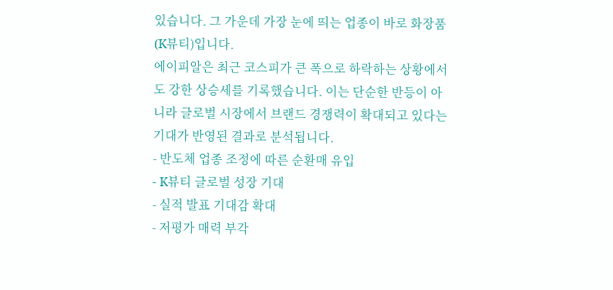있습니다. 그 가운데 가장 눈에 띄는 업종이 바로 화장품(K뷰티)입니다.
에이피알은 최근 코스피가 큰 폭으로 하락하는 상황에서도 강한 상승세를 기록했습니다. 이는 단순한 반등이 아니라 글로벌 시장에서 브랜드 경쟁력이 확대되고 있다는 기대가 반영된 결과로 분석됩니다.
- 반도체 업종 조정에 따른 순환매 유입
- K뷰티 글로벌 성장 기대
- 실적 발표 기대감 확대
- 저평가 매력 부각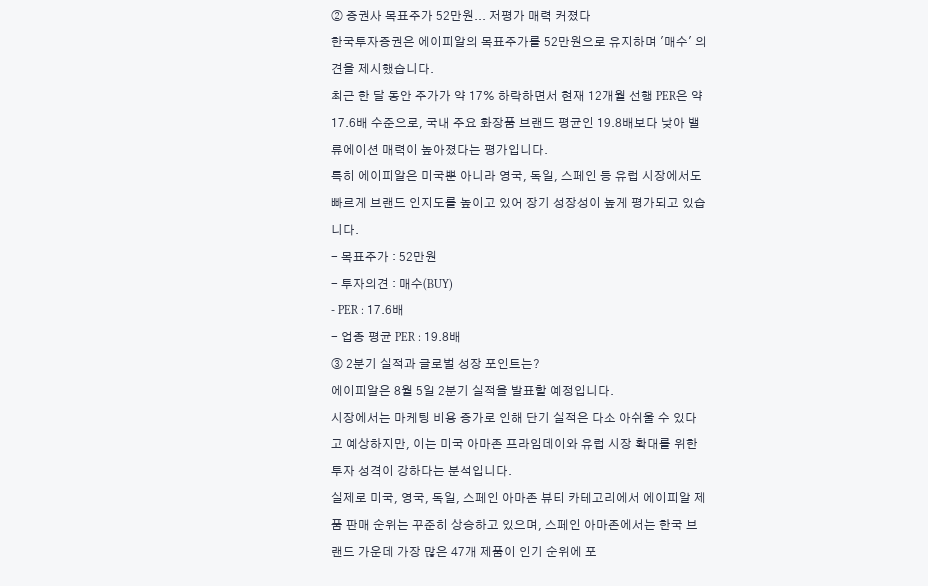② 증권사 목표주가 52만원... 저평가 매력 커졌다
한국투자증권은 에이피알의 목표주가를 52만원으로 유지하며 '매수' 의견을 제시했습니다.
최근 한 달 동안 주가가 약 17% 하락하면서 현재 12개월 선행 PER은 약 17.6배 수준으로, 국내 주요 화장품 브랜드 평균인 19.8배보다 낮아 밸류에이션 매력이 높아졌다는 평가입니다.
특히 에이피알은 미국뿐 아니라 영국, 독일, 스페인 등 유럽 시장에서도 빠르게 브랜드 인지도를 높이고 있어 장기 성장성이 높게 평가되고 있습니다.
- 목표주가 : 52만원
- 투자의견 : 매수(BUY)
- PER : 17.6배
- 업종 평균 PER : 19.8배
③ 2분기 실적과 글로벌 성장 포인트는?
에이피알은 8월 5일 2분기 실적을 발표할 예정입니다.
시장에서는 마케팅 비용 증가로 인해 단기 실적은 다소 아쉬울 수 있다고 예상하지만, 이는 미국 아마존 프라임데이와 유럽 시장 확대를 위한 투자 성격이 강하다는 분석입니다.
실제로 미국, 영국, 독일, 스페인 아마존 뷰티 카테고리에서 에이피알 제품 판매 순위는 꾸준히 상승하고 있으며, 스페인 아마존에서는 한국 브랜드 가운데 가장 많은 47개 제품이 인기 순위에 포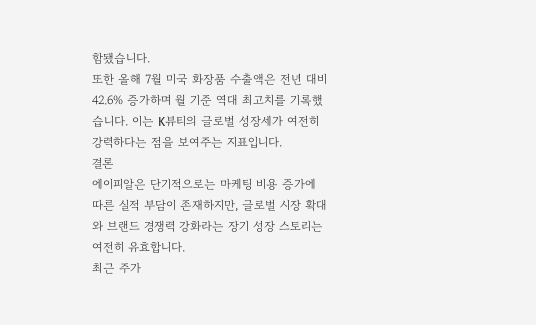함됐습니다.
또한 올해 7월 미국 화장품 수출액은 전년 대비 42.6% 증가하며 월 기준 역대 최고치를 기록했습니다. 이는 K뷰티의 글로벌 성장세가 여전히 강력하다는 점을 보여주는 지표입니다.
결론
에이피알은 단기적으로는 마케팅 비용 증가에 따른 실적 부담이 존재하지만, 글로벌 시장 확대와 브랜드 경쟁력 강화라는 장기 성장 스토리는 여전히 유효합니다.
최근 주가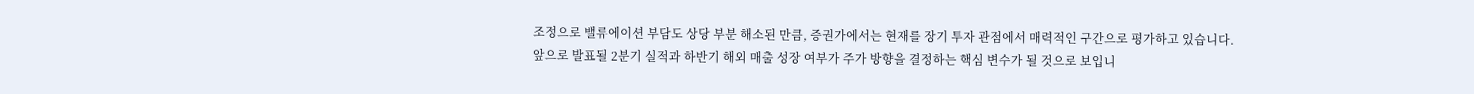조정으로 밸류에이션 부담도 상당 부분 해소된 만큼, 증권가에서는 현재를 장기 투자 관점에서 매력적인 구간으로 평가하고 있습니다.
앞으로 발표될 2분기 실적과 하반기 해외 매출 성장 여부가 주가 방향을 결정하는 핵심 변수가 될 것으로 보입니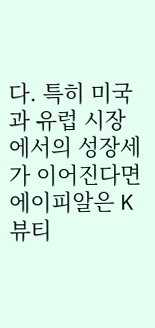다. 특히 미국과 유럽 시장에서의 성장세가 이어진다면 에이피알은 K뷰티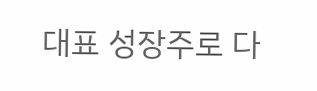대표 성장주로 다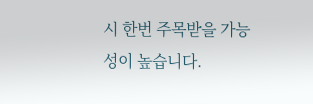시 한번 주목받을 가능성이 높습니다.